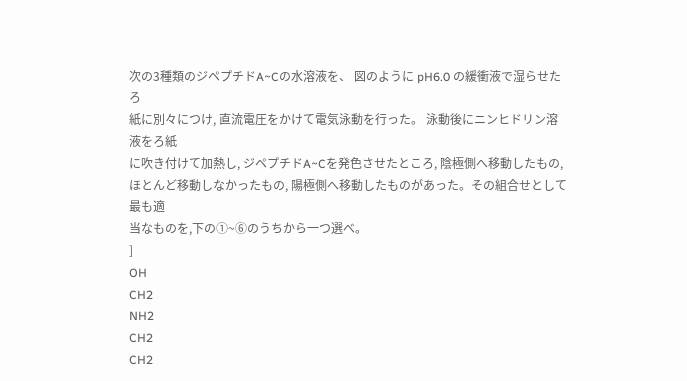次の3種類のジペプチドA~Cの水溶液を、 図のように pH6.0 の緩衝液で湿らせたろ
紙に別々につけ, 直流電圧をかけて電気泳動を行った。 泳動後にニンヒドリン溶液をろ紙
に吹き付けて加熱し, ジペプチドA~Cを発色させたところ, 陰極側へ移動したもの,
ほとんど移動しなかったもの, 陽極側へ移動したものがあった。その組合せとして最も適
当なものを,下の①~⑥のうちから一つ選べ。
]
OH
CH2
NH2
CH2
CH2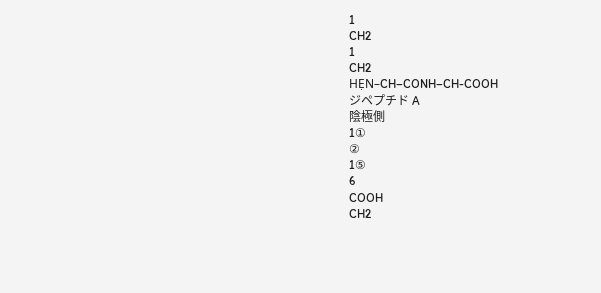1
CH2
1
CH2
HẸN–CH–CONH–CH-COOH
ジペプチド A
陰極側
1①
②
1⑤
6
COOH
CH2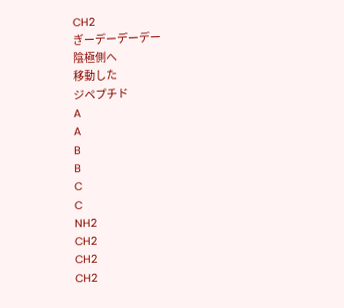CH2
ぎーデーデーデー
陰極側へ
移動した
ジペプチド
A
A
B
B
C
C
NH2
CH2
CH2
CH2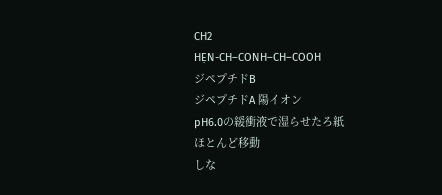CH2
HẸN-CH–CONH–CH–COOH
ジペプチドB
ジペプチドA 陽イオン
pH6.0の緩衝液で湿らせたろ紙
ほとんど移動
しな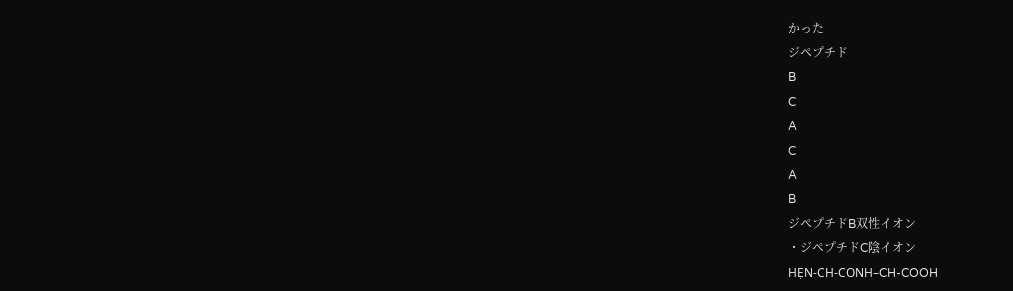かった
ジペプチド
B
C
A
C
A
B
ジペプチドB双性イオン
・ジペプチドC陰イオン
HẸN-CH-CONH–CH-COOH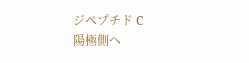ジペプチド C
陽極側へ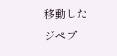移動した
ジペプ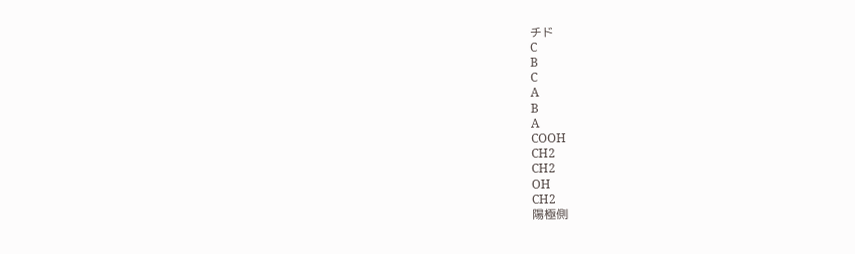チド
C
B
C
A
B
A
COOH
CH2
CH2
OH
CH2
陽極側